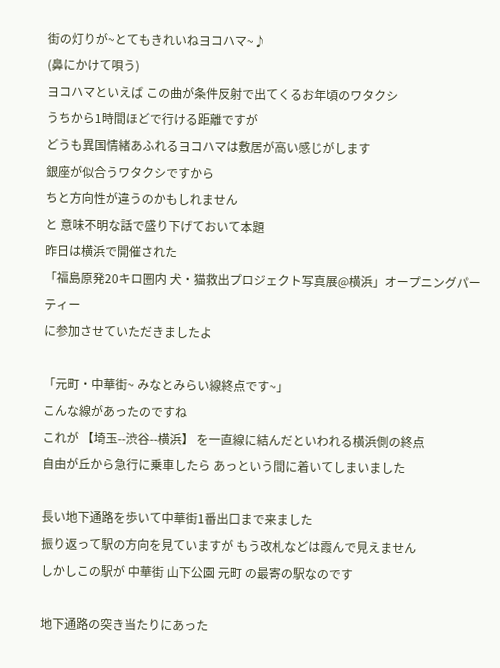街の灯りが~とてもきれいねヨコハマ~♪
(鼻にかけて唄う)
ヨコハマといえば この曲が条件反射で出てくるお年頃のワタクシ
うちから1時間ほどで行ける距離ですが
どうも異国情緒あふれるヨコハマは敷居が高い感じがします
銀座が似合うワタクシですから
ちと方向性が違うのかもしれません
と 意味不明な話で盛り下げておいて本題
昨日は横浜で開催された
「福島原発20キロ圏内 犬・猫救出プロジェクト写真展@横浜」オープニングパーティー
に参加させていただきましたよ

「元町・中華街~ みなとみらい線終点です~」
こんな線があったのですね
これが 【埼玉--渋谷--横浜】 を一直線に結んだといわれる横浜側の終点
自由が丘から急行に乗車したら あっという間に着いてしまいました

長い地下通路を歩いて中華街1番出口まで来ました
振り返って駅の方向を見ていますが もう改札などは霞んで見えません
しかしこの駅が 中華街 山下公園 元町 の最寄の駅なのです

地下通路の突き当たりにあった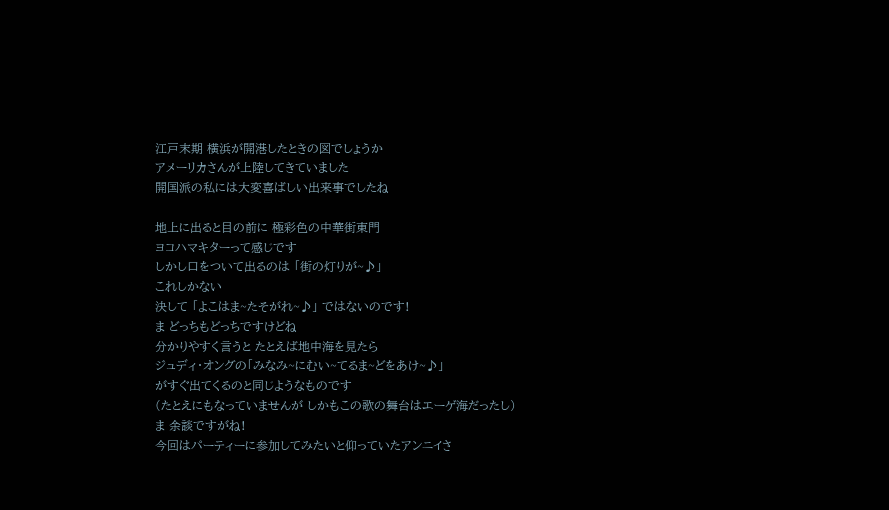江戸末期 横浜が開港したときの図でしょうか
アメーリカさんが上陸してきていました
開国派の私には大変喜ばしい出来事でしたね

地上に出ると目の前に 極彩色の中華街東門
ヨコハマキターって感じです
しかし口をついて出るのは 「街の灯りが~♪」
これしかない
決して 「よこはま~たそがれ~♪」 ではないのです!
ま どっちもどっちですけどね
分かりやすく言うと たとえば地中海を見たら
ジュディ・オングの「みなみ~にむい~てるま~どをあけ~♪」
がすぐ出てくるのと同じようなものです
(たとえにもなっていませんが しかもこの歌の舞台はエーゲ海だったし)
ま 余談ですがね!
今回はパーティーに参加してみたいと仰っていたアンニイさ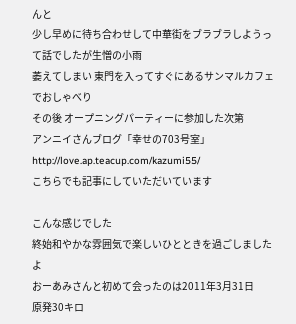んと
少し早めに待ち合わせして中華街をブラブラしようって話でしたが生憎の小雨
萎えてしまい 東門を入ってすぐにあるサンマルカフェでおしゃべり
その後 オープニングパーティーに参加した次第
アンニイさんブログ「幸せの703号室」
http://love.ap.teacup.com/kazumi55/
こちらでも記事にしていただいています

こんな感じでした
終始和やかな雰囲気で楽しいひとときを過ごしましたよ
おーあみさんと初めて会ったのは2011年3月31日
原発30キロ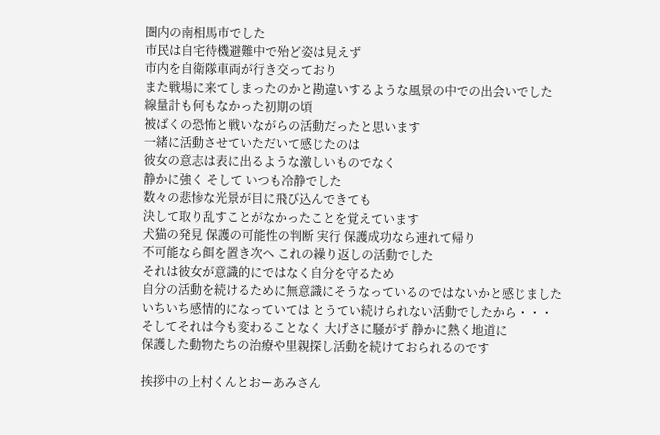圏内の南相馬市でした
市民は自宅待機避難中で殆ど姿は見えず
市内を自衛隊車両が行き交っており
また戦場に来てしまったのかと勘違いするような風景の中での出会いでした
線量計も何もなかった初期の頃
被ばくの恐怖と戦いながらの活動だったと思います
一緒に活動させていただいて感じたのは
彼女の意志は表に出るような激しいものでなく
静かに強く そして いつも冷静でした
数々の悲惨な光景が目に飛び込んできても
決して取り乱すことがなかったことを覚えています
犬猫の発見 保護の可能性の判断 実行 保護成功なら連れて帰り
不可能なら餌を置き次へ これの繰り返しの活動でした
それは彼女が意識的にではなく自分を守るため
自分の活動を続けるために無意識にそうなっているのではないかと感じました
いちいち感情的になっていては とうてい続けられない活動でしたから・・・
そしてそれは今も変わることなく 大げさに騒がず 静かに熱く地道に
保護した動物たちの治療や里親探し活動を続けておられるのです

挨拶中の上村くんとおーあみさん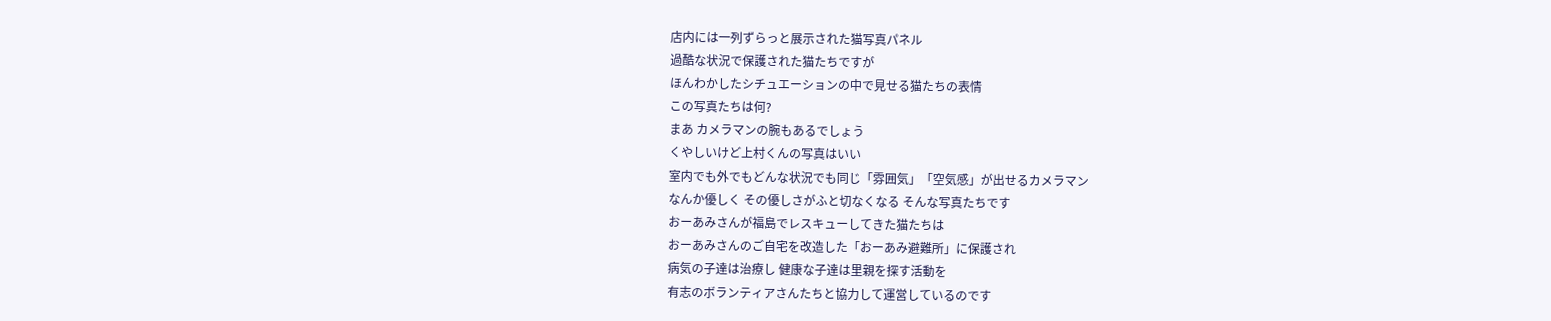店内には一列ずらっと展示された猫写真パネル
過酷な状況で保護された猫たちですが
ほんわかしたシチュエーションの中で見せる猫たちの表情
この写真たちは何?
まあ カメラマンの腕もあるでしょう
くやしいけど上村くんの写真はいい
室内でも外でもどんな状況でも同じ「雰囲気」「空気感」が出せるカメラマン
なんか優しく その優しさがふと切なくなる そんな写真たちです
おーあみさんが福島でレスキューしてきた猫たちは
おーあみさんのご自宅を改造した「おーあみ避難所」に保護され
病気の子達は治療し 健康な子達は里親を探す活動を
有志のボランティアさんたちと協力して運営しているのです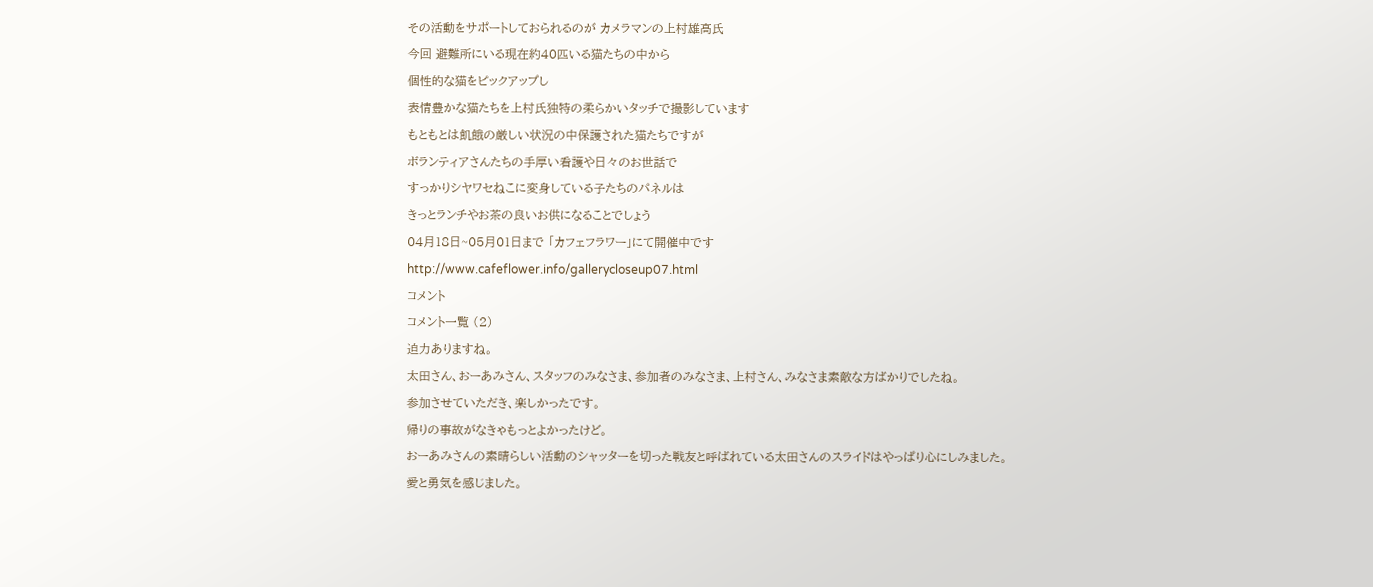その活動をサポートしておられるのが カメラマンの上村雄高氏
今回 避難所にいる現在約40匹いる猫たちの中から
個性的な猫をピックアップし
表情豊かな猫たちを上村氏独特の柔らかいタッチで撮影しています
もともとは飢餓の厳しい状況の中保護された猫たちですが
ボランティアさんたちの手厚い看護や日々のお世話で
すっかりシヤワセねこに変身している子たちのパネルは
きっとランチやお茶の良いお供になることでしょう
04月18日~05月01日まで 「カフェフラワー」にて開催中です
http://www.cafeflower.info/gallerycloseup07.html
コメント
コメント一覧 (2)
迫力ありますね。
太田さん、おーあみさん、スタッフのみなさま、参加者のみなさま、上村さん、みなさま素敵な方ばかりでしたね。
参加させていただき、楽しかったです。
帰りの事故がなきゃもっとよかったけど。
おーあみさんの素晴らしい活動のシャッターを切った戦友と呼ばれている太田さんのスライドはやっぱり心にしみました。
愛と勇気を感じました。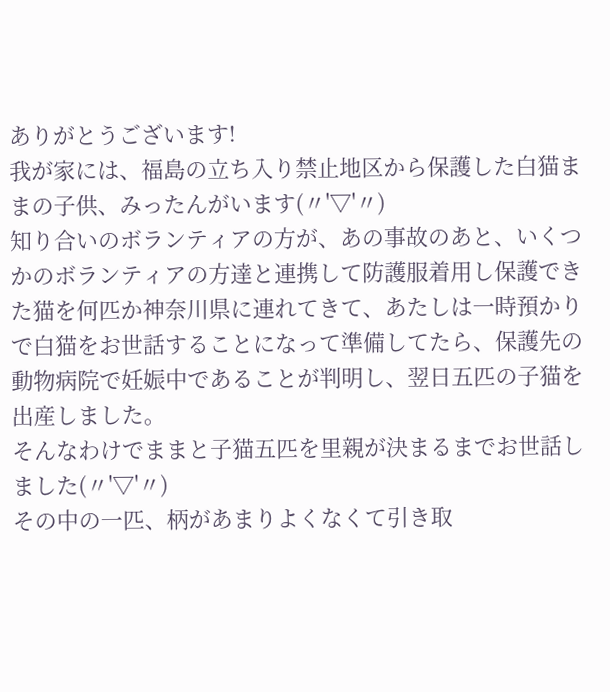ありがとうございます!
我が家には、福島の立ち入り禁止地区から保護した白猫ままの子供、みったんがいます(〃'▽'〃)
知り合いのボランティアの方が、あの事故のあと、いくつかのボランティアの方達と連携して防護服着用し保護できた猫を何匹か神奈川県に連れてきて、あたしは一時預かりで白猫をお世話することになって準備してたら、保護先の動物病院で妊娠中であることが判明し、翌日五匹の子猫を出産しました。
そんなわけでままと子猫五匹を里親が決まるまでお世話しました(〃'▽'〃)
その中の一匹、柄があまりよくなくて引き取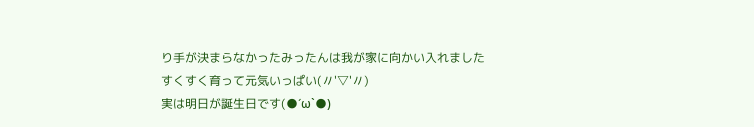り手が決まらなかったみったんは我が家に向かい入れました
すくすく育って元気いっぱい(〃'▽'〃)
実は明日が誕生日です(●´ω`●)